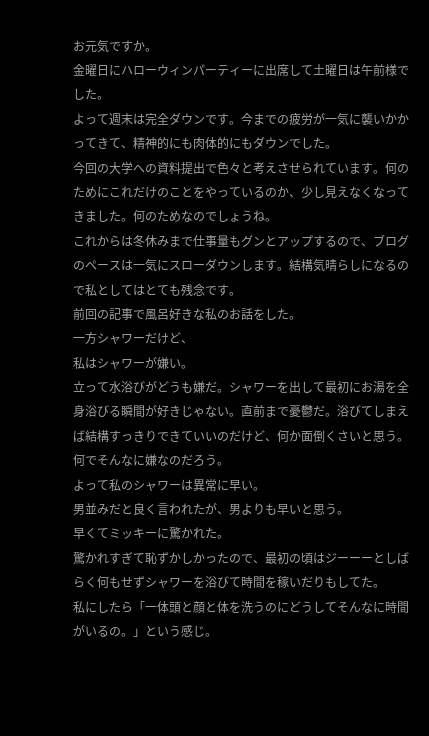お元気ですか。
金曜日にハローウィンパーティーに出席して土曜日は午前様でした。
よって週末は完全ダウンです。今までの疲労が一気に襲いかかってきて、精神的にも肉体的にもダウンでした。
今回の大学への資料提出で色々と考えさせられています。何のためにこれだけのことをやっているのか、少し見えなくなってきました。何のためなのでしょうね。
これからは冬休みまで仕事量もグンとアップするので、ブログのペースは一気にスローダウンします。結構気晴らしになるので私としてはとても残念です。
前回の記事で風呂好きな私のお話をした。
一方シャワーだけど、
私はシャワーが嫌い。
立って水浴びがどうも嫌だ。シャワーを出して最初にお湯を全身浴びる瞬間が好きじゃない。直前まで憂鬱だ。浴びてしまえば結構すっきりできていいのだけど、何か面倒くさいと思う。何でそんなに嫌なのだろう。
よって私のシャワーは異常に早い。
男並みだと良く言われたが、男よりも早いと思う。
早くてミッキーに驚かれた。
驚かれすぎて恥ずかしかったので、最初の頃はジーーーとしばらく何もせずシャワーを浴びて時間を稼いだりもしてた。
私にしたら「一体頭と顔と体を洗うのにどうしてそんなに時間がいるの。」という感じ。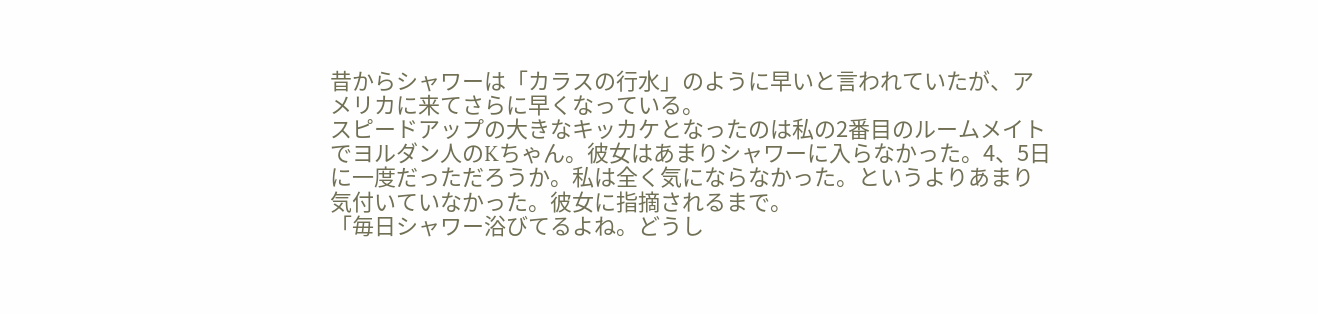昔からシャワーは「カラスの行水」のように早いと言われていたが、アメリカに来てさらに早くなっている。
スピードアップの大きなキッカケとなったのは私の2番目のルームメイトでヨルダン人のKちゃん。彼女はあまりシャワーに入らなかった。4、5日に一度だっただろうか。私は全く気にならなかった。というよりあまり気付いていなかった。彼女に指摘されるまで。
「毎日シャワー浴びてるよね。どうし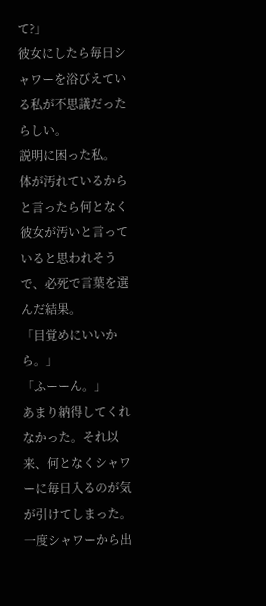て?」
彼女にしたら毎日シャワーを浴びえている私が不思議だったらしい。
説明に困った私。
体が汚れているからと言ったら何となく彼女が汚いと言っていると思われそうで、必死で言葉を選んだ結果。
「目覚めにいいから。」
「ふーーん。」
あまり納得してくれなかった。それ以来、何となくシャワーに毎日入るのが気が引けてしまった。
一度シャワーから出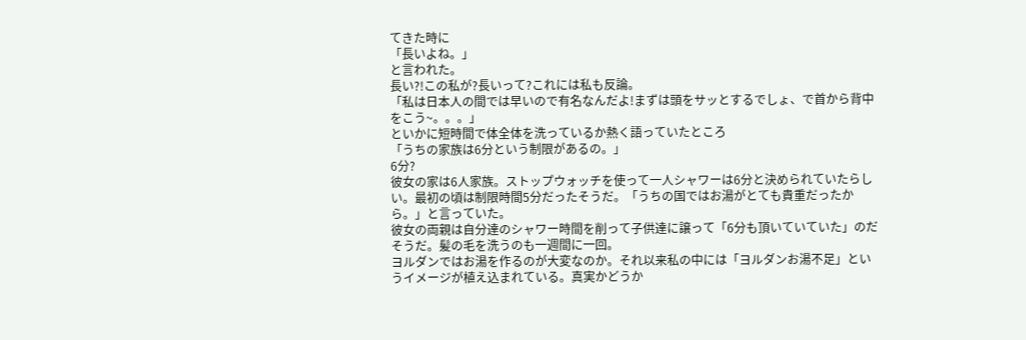てきた時に
「長いよね。」
と言われた。
長い?!この私が?長いって?これには私も反論。
「私は日本人の間では早いので有名なんだよ!まずは頭をサッとするでしょ、で首から背中をこう~。。。」
といかに短時間で体全体を洗っているか熱く語っていたところ
「うちの家族は6分という制限があるの。」
6分?
彼女の家は6人家族。ストップウォッチを使って一人シャワーは6分と決められていたらしい。最初の頃は制限時間5分だったそうだ。「うちの国ではお湯がとても貴重だったから。」と言っていた。
彼女の両親は自分達のシャワー時間を削って子供達に譲って「6分も頂いていていた」のだそうだ。髪の毛を洗うのも一週間に一回。
ヨルダンではお湯を作るのが大変なのか。それ以来私の中には「ヨルダンお湯不足」というイメージが植え込まれている。真実かどうか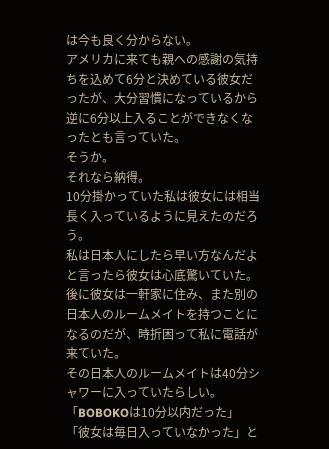は今も良く分からない。
アメリカに来ても親への感謝の気持ちを込めて6分と決めている彼女だったが、大分習慣になっているから逆に6分以上入ることができなくなったとも言っていた。
そうか。
それなら納得。
10分掛かっていた私は彼女には相当長く入っているように見えたのだろう。
私は日本人にしたら早い方なんだよと言ったら彼女は心底驚いていた。
後に彼女は一軒家に住み、また別の日本人のルームメイトを持つことになるのだが、時折困って私に電話が来ていた。
その日本人のルームメイトは40分シャワーに入っていたらしい。
「BOBOKOは10分以内だった」「彼女は毎日入っていなかった」と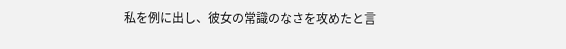私を例に出し、彼女の常識のなさを攻めたと言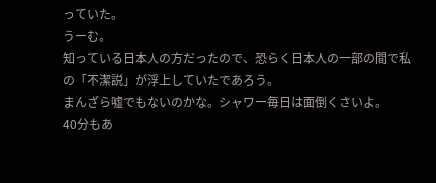っていた。
うーむ。
知っている日本人の方だったので、恐らく日本人の一部の間で私の「不潔説」が浮上していたであろう。
まんざら嘘でもないのかな。シャワー毎日は面倒くさいよ。
40分もあ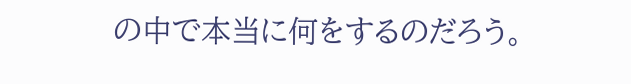の中で本当に何をするのだろう。